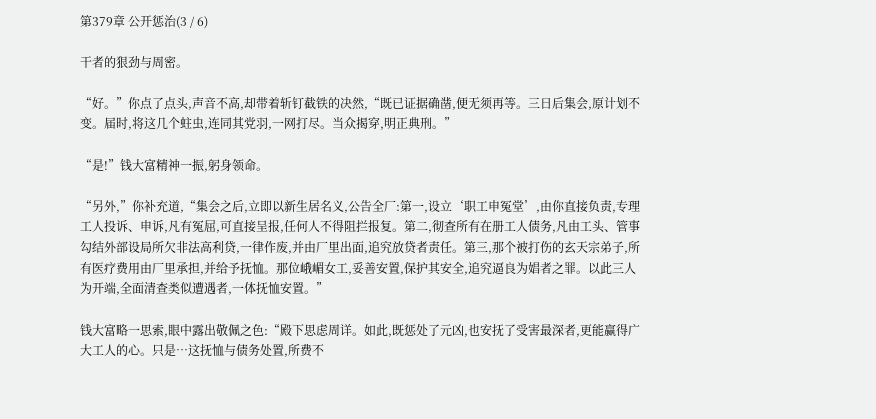第379章 公开惩治(3 / 6)

干者的狠劲与周密。

“好。”你点了点头,声音不高,却带着斩钉截铁的决然,“既已证据确凿,便无须再等。三日后集会,原计划不变。届时,将这几个蛀虫,连同其党羽,一网打尽。当众揭穿,明正典刑。”

“是!”钱大富精神一振,躬身领命。

“另外,”你补充道,“集会之后,立即以新生居名义,公告全厂:第一,设立‘职工申冤堂’,由你直接负责,专理工人投诉、申诉,凡有冤屈,可直接呈报,任何人不得阻拦报复。第二,彻查所有在册工人债务,凡由工头、管事勾结外部设局所欠非法高利贷,一律作废,并由厂里出面,追究放贷者责任。第三,那个被打伤的玄天宗弟子,所有医疗费用由厂里承担,并给予抚恤。那位峨嵋女工,妥善安置,保护其安全,追究逼良为娼者之罪。以此三人为开端,全面清查类似遭遇者,一体抚恤安置。”

钱大富略一思索,眼中露出敬佩之色:“殿下思虑周详。如此,既惩处了元凶,也安抚了受害最深者,更能赢得广大工人的心。只是…这抚恤与债务处置,所费不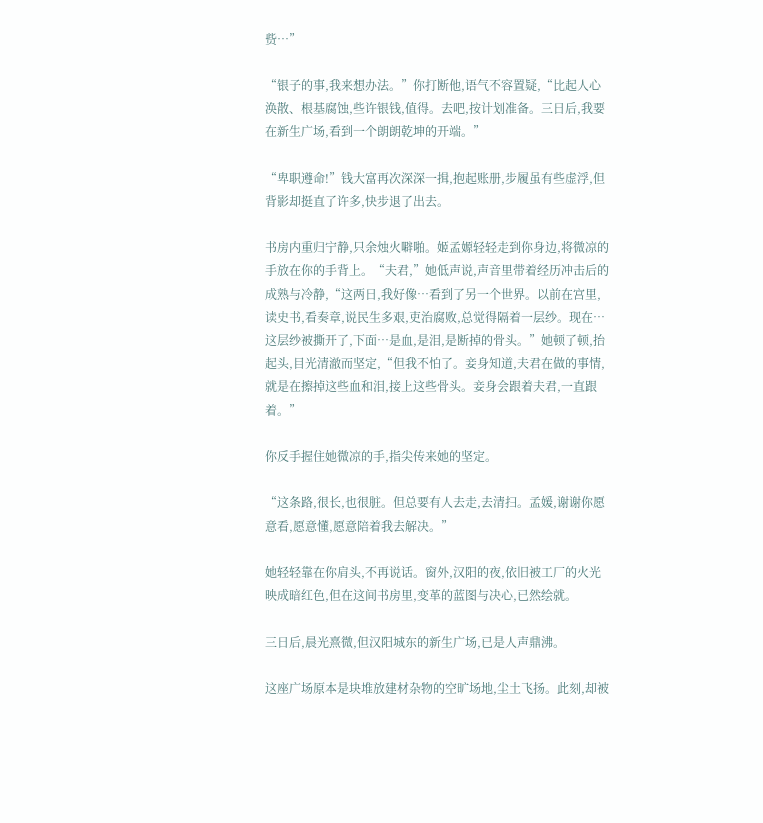赀…”

“银子的事,我来想办法。”你打断他,语气不容置疑,“比起人心涣散、根基腐蚀,些许银钱,值得。去吧,按计划准备。三日后,我要在新生广场,看到一个朗朗乾坤的开端。”

“卑职遵命!”钱大富再次深深一揖,抱起账册,步履虽有些虚浮,但背影却挺直了许多,快步退了出去。

书房内重归宁静,只余烛火噼啪。姬孟嫄轻轻走到你身边,将微凉的手放在你的手背上。“夫君,”她低声说,声音里带着经历冲击后的成熟与冷静,“这两日,我好像…看到了另一个世界。以前在宫里,读史书,看奏章,说民生多艰,吏治腐败,总觉得隔着一层纱。现在…这层纱被撕开了,下面…是血,是泪,是断掉的骨头。”她顿了顿,抬起头,目光清澈而坚定,“但我不怕了。妾身知道,夫君在做的事情,就是在擦掉这些血和泪,接上这些骨头。妾身会跟着夫君,一直跟着。”

你反手握住她微凉的手,指尖传来她的坚定。

“这条路,很长,也很脏。但总要有人去走,去清扫。孟媛,谢谢你愿意看,愿意懂,愿意陪着我去解决。”

她轻轻靠在你肩头,不再说话。窗外,汉阳的夜,依旧被工厂的火光映成暗红色,但在这间书房里,变革的蓝图与决心,已然绘就。

三日后,晨光熹微,但汉阳城东的新生广场,已是人声鼎沸。

这座广场原本是块堆放建材杂物的空旷场地,尘土飞扬。此刻,却被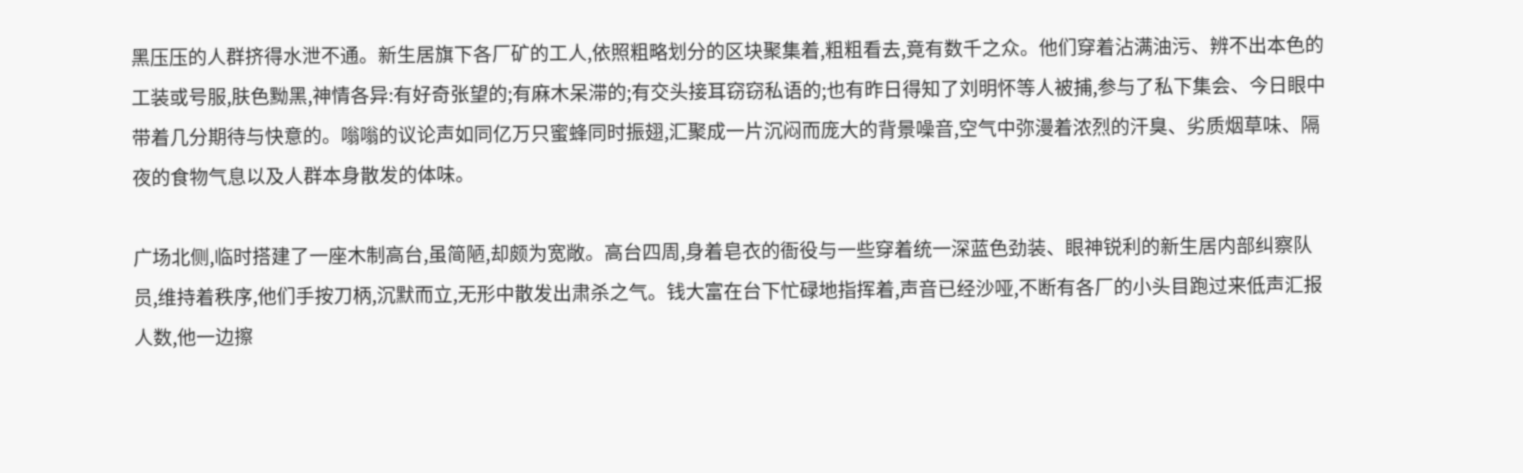黑压压的人群挤得水泄不通。新生居旗下各厂矿的工人,依照粗略划分的区块聚集着,粗粗看去,竟有数千之众。他们穿着沾满油污、辨不出本色的工装或号服,肤色黝黑,神情各异:有好奇张望的;有麻木呆滞的;有交头接耳窃窃私语的;也有昨日得知了刘明怀等人被捕,参与了私下集会、今日眼中带着几分期待与快意的。嗡嗡的议论声如同亿万只蜜蜂同时振翅,汇聚成一片沉闷而庞大的背景噪音,空气中弥漫着浓烈的汗臭、劣质烟草味、隔夜的食物气息以及人群本身散发的体味。

广场北侧,临时搭建了一座木制高台,虽简陋,却颇为宽敞。高台四周,身着皂衣的衙役与一些穿着统一深蓝色劲装、眼神锐利的新生居内部纠察队员,维持着秩序,他们手按刀柄,沉默而立,无形中散发出肃杀之气。钱大富在台下忙碌地指挥着,声音已经沙哑,不断有各厂的小头目跑过来低声汇报人数,他一边擦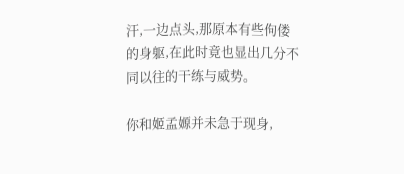汗,一边点头,那原本有些佝偻的身躯,在此时竟也显出几分不同以往的干练与威势。

你和姬孟嫄并未急于现身,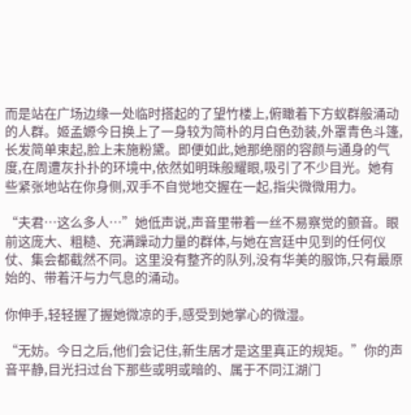而是站在广场边缘一处临时搭起的了望竹楼上,俯瞰着下方蚁群般涌动的人群。姬孟嫄今日换上了一身较为简朴的月白色劲装,外罩青色斗篷,长发简单束起,脸上未施粉黛。即便如此,她那绝丽的容颜与通身的气度,在周遭灰扑扑的环境中,依然如明珠般耀眼,吸引了不少目光。她有些紧张地站在你身侧,双手不自觉地交握在一起,指尖微微用力。

“夫君…这么多人…”她低声说,声音里带着一丝不易察觉的颤音。眼前这庞大、粗糙、充满躁动力量的群体,与她在宫廷中见到的任何仪仗、集会都截然不同。这里没有整齐的队列,没有华美的服饰,只有最原始的、带着汗与力气息的涌动。

你伸手,轻轻握了握她微凉的手,感受到她掌心的微湿。

“无妨。今日之后,他们会记住,新生居才是这里真正的规矩。”你的声音平静,目光扫过台下那些或明或暗的、属于不同江湖门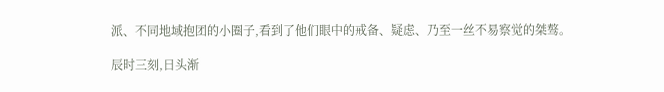派、不同地域抱团的小圈子,看到了他们眼中的戒备、疑虑、乃至一丝不易察觉的桀骜。

辰时三刻,日头渐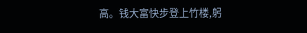高。钱大富快步登上竹楼,躬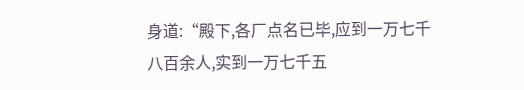身道:“殿下,各厂点名已毕,应到一万七千八百余人,实到一万七千五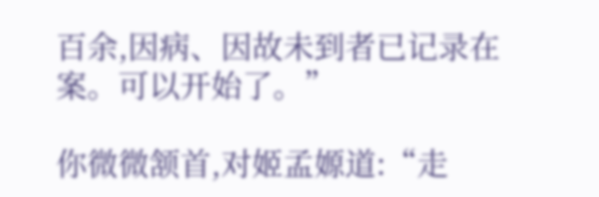百余,因病、因故未到者已记录在案。可以开始了。”

你微微颔首,对姬孟嫄道:“走